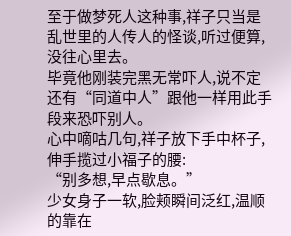至于做梦死人这种事,祥子只当是乱世里的人传人的怪谈,听过便算,没往心里去。
毕竟他刚装完黑无常吓人,说不定还有“同道中人”跟他一样用此手段来恐吓别人。
心中嘀咕几句,祥子放下手中杯子,伸手揽过小福子的腰:
“别多想,早点歇息。”
少女身子一软,脸颊瞬间泛红,温顺的靠在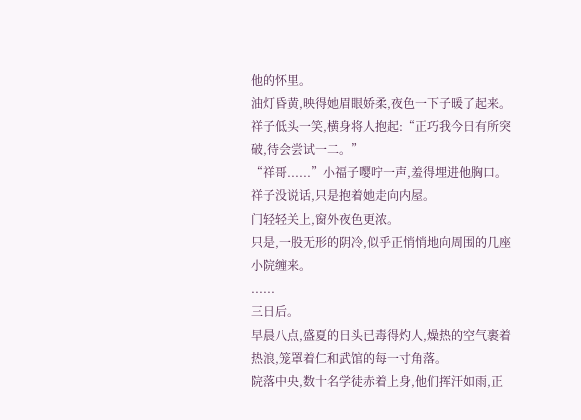他的怀里。
油灯昏黄,映得她眉眼娇柔,夜色一下子暖了起来。
祥子低头一笑,横身将人抱起:“正巧我今日有所突破,待会尝试一二。”
“祥哥......”小福子嘤咛一声,羞得埋进他胸口。
祥子没说话,只是抱着她走向内屋。
门轻轻关上,窗外夜色更浓。
只是,一股无形的阴冷,似乎正悄悄地向周围的几座小院缠来。
......
三日后。
早晨八点,盛夏的日头已毒得灼人,燥热的空气裹着热浪,笼罩着仁和武馆的每一寸角落。
院落中央,数十名学徒赤着上身,他们挥汗如雨,正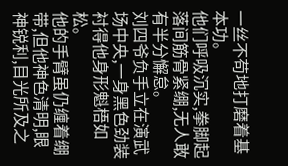一丝不苟地打磨着基本功。
他们呼吸沉实,拳脚起落间筋骨紧绷,无人敢有半分懈怠。
刘四爷负手立在演武场中央,一身黑色劲装衬得他身形魁梧如松。
他的手臂虽仍缠着绷带,但他神色清明,眼神锐利,目光所及之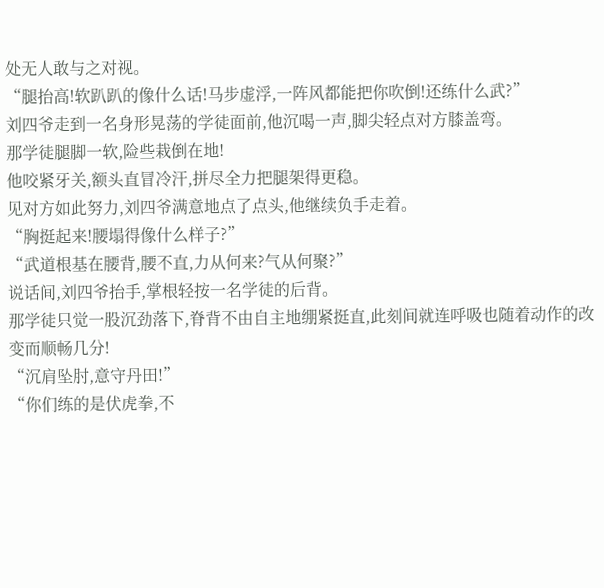处无人敢与之对视。
“腿抬高!软趴趴的像什么话!马步虚浮,一阵风都能把你吹倒!还练什么武?”
刘四爷走到一名身形晃荡的学徒面前,他沉喝一声,脚尖轻点对方膝盖弯。
那学徒腿脚一软,险些栽倒在地!
他咬紧牙关,额头直冒冷汗,拼尽全力把腿架得更稳。
见对方如此努力,刘四爷满意地点了点头,他继续负手走着。
“胸挺起来!腰塌得像什么样子?”
“武道根基在腰背,腰不直,力从何来?气从何聚?”
说话间,刘四爷抬手,掌根轻按一名学徒的后背。
那学徒只觉一股沉劲落下,脊背不由自主地绷紧挺直,此刻间就连呼吸也随着动作的改变而顺畅几分!
“沉肩坠肘,意守丹田!”
“你们练的是伏虎拳,不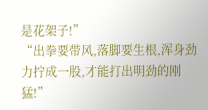是花架子!”
“出拳要带风,落脚要生根,浑身劲力拧成一股,才能打出明劲的刚猛!”